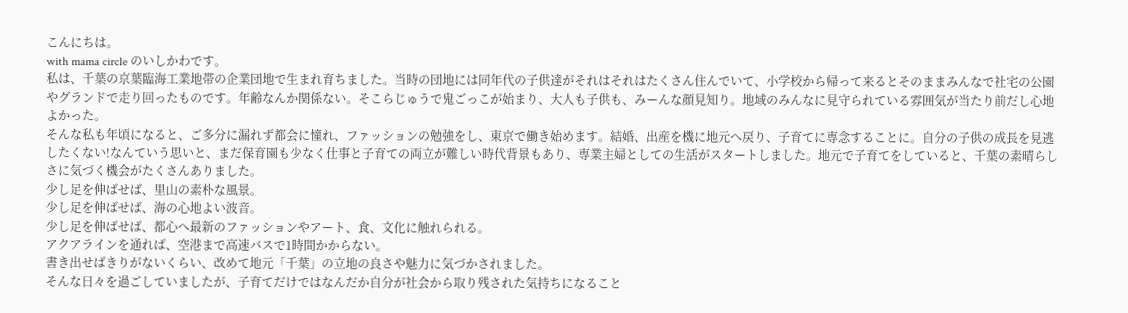こんにちは。
with mama circle のいしかわです。
私は、千葉の京葉臨海工業地帯の企業団地で生まれ育ちました。当時の団地には同年代の子供達がそれはそれはたくさん住んでいて、小学校から帰って来るとそのままみんなで社宅の公園やグランドで走り回ったものです。年齢なんか関係ない。そこらじゅうで鬼ごっこが始まり、大人も子供も、みーんな顔見知り。地域のみんなに見守られている雰囲気が当たり前だし心地よかった。
そんな私も年頃になると、ご多分に漏れず都会に憧れ、ファッションの勉強をし、東京で働き始めます。結婚、出産を機に地元へ戻り、子育てに専念することに。自分の子供の成長を見逃したくない!なんていう思いと、まだ保育園も少なく仕事と子育ての両立が難しい時代背景もあり、専業主婦としての生活がスタートしました。地元で子育てをしていると、千葉の素晴らしさに気づく機会がたくさんありました。
少し足を伸ばせば、里山の素朴な風景。
少し足を伸ばせば、海の心地よい波音。
少し足を伸ばせば、都心へ最新のファッションやアート、食、文化に触れられる。
アクアラインを通れば、空港まで高速バスで1時間かからない。
書き出せばきりがないくらい、改めて地元「千葉」の立地の良さや魅力に気づかされました。
そんな日々を過ごしていましたが、子育てだけではなんだか自分が社会から取り残された気持ちになること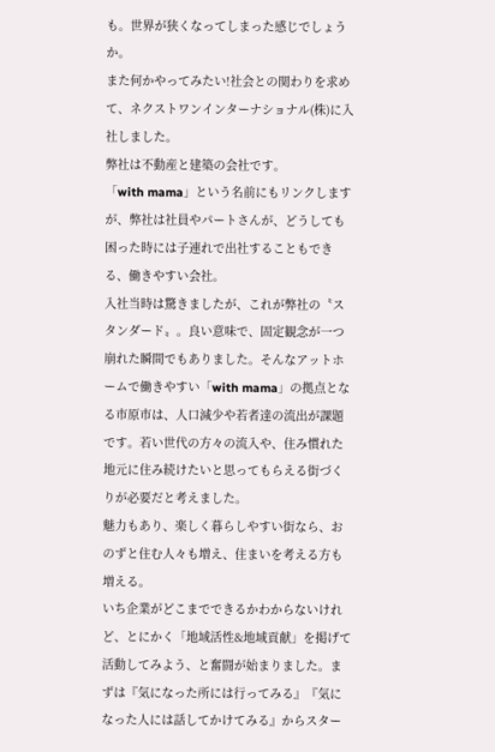も。世界が狭くなってしまった感じでしょうか。
また何かやってみたい!社会との関わりを求めて、ネクストワンインターナショナル(株)に入社しました。
弊社は不動産と建築の会社です。
「with mama」という名前にもリンクしますが、弊社は社員やパートさんが、どうしても困った時には子連れで出社することもできる、働きやすい会社。
入社当時は驚きましたが、これが弊社の〝スタンダード〟。良い意味で、固定観念が一つ崩れた瞬間でもありました。そんなアットホームで働きやすい「with mama」の拠点となる市原市は、人口減少や若者達の流出が課題です。若い世代の方々の流入や、住み慣れた地元に住み続けたいと思ってもらえる街づくりが必要だと考えました。
魅力もあり、楽しく暮らしやすい街なら、おのずと住む人々も増え、住まいを考える方も増える。
いち企業がどこまでできるかわからないけれど、とにかく「地域活性&地域貢献」を掲げて活動してみよう、と奮闘が始まりました。まずは『気になった所には行ってみる』『気になった人には話してかけてみる』からスター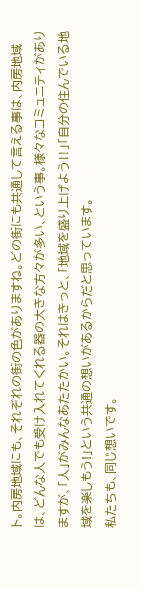ト。内房地域にも、それぞれの街の色がありますね。どの街にも共通して言える事は、内房地域は、どんな人でも受け入れてくれる器の大きな方々が多い、という事。様々なコミュニティがありますが、「人」がみんなあたたかい。それはきっと、「地域を盛り上げよう‼」「自分の住んでいる地域を楽しもう!」という共通の想いがあるからだと思っています。
私たちも、同じ想いです。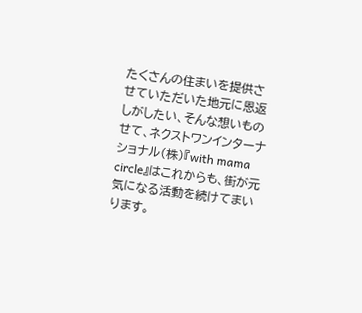たくさんの住まいを提供させていただいた地元に恩返しがしたい、そんな想いものせて、ネクストワンインターナショナル(株)『with mama circle』はこれからも、街が元気になる活動を続けてまいります。